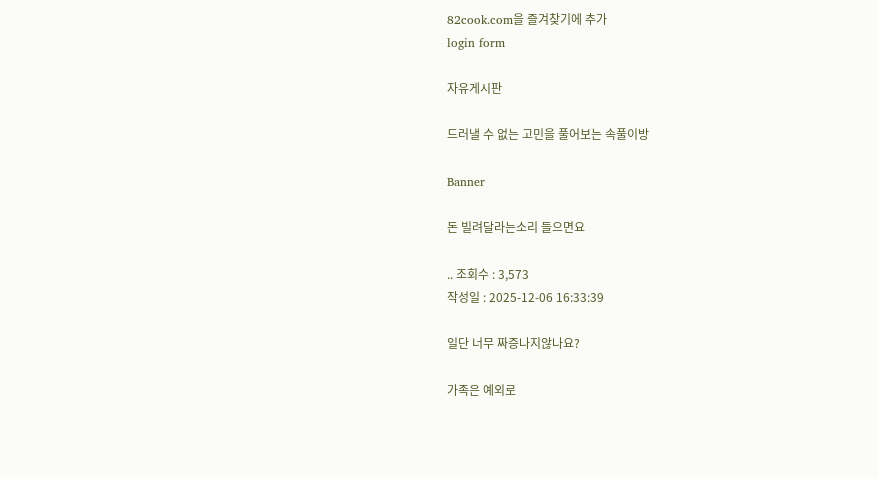82cook.com을 즐겨찾기에 추가
login form

자유게시판

드러낼 수 없는 고민을 풀어보는 속풀이방

Banner

돈 빌려달라는소리 들으면요

.. 조회수 : 3,573
작성일 : 2025-12-06 16:33:39

일단 너무 짜증나지않나요?

가족은 예외로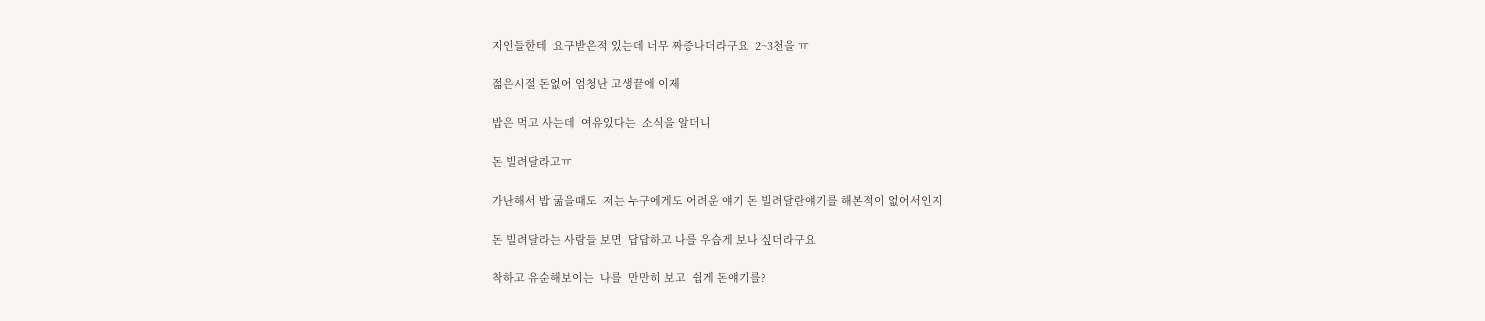지인들한테  요구받은적 있는데 너무 짜증나더라구요  2~3천을 ㅠ

젊은시절 돈없어 엄청난 고생끝에 이제

밥은 먹고 사는데  여유있다는  소식을 알더니

돈 빌려달라고ㅠ

가난해서 밥 굶을때도  저는 누구에게도 어려운 얘기 돈 빌려달란얘기를 해본적이 없어서인지

돈 빌려달라는 사람들 보면  답답하고 나를 우습게 보나 싶더라구요

착하고 유순해보이는  나를  만만히 보고  쉽게 돈얘기를?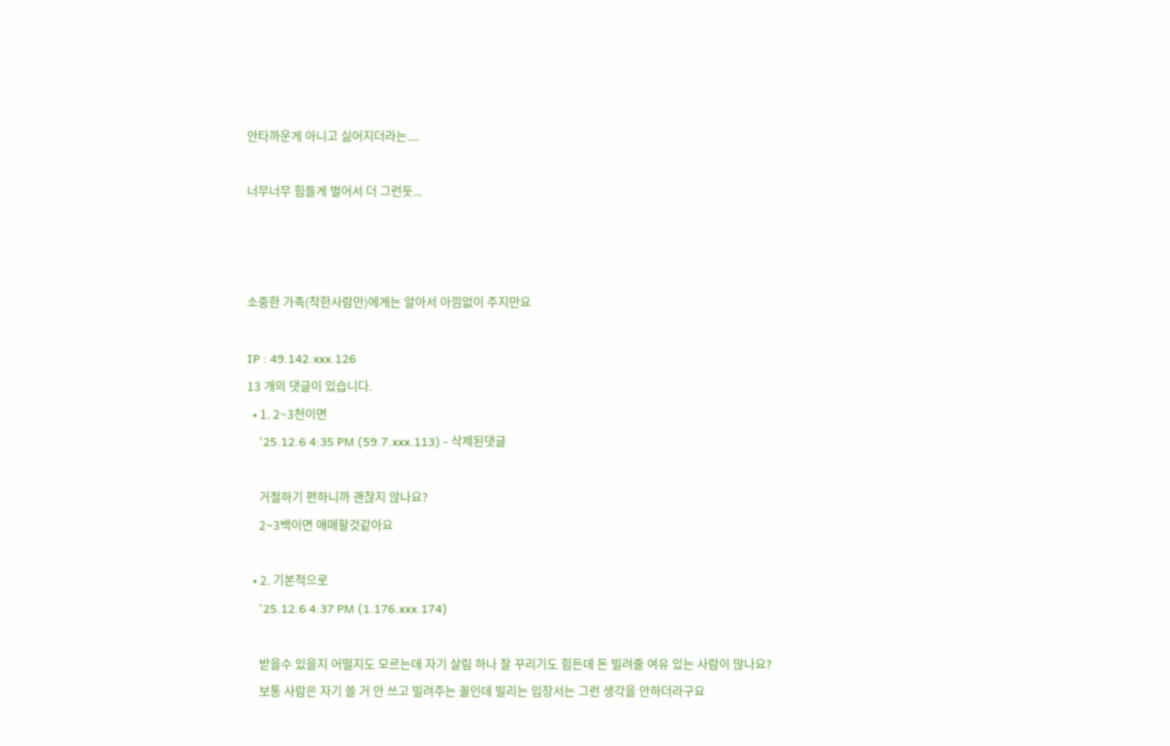안타까운게 아니고 싫어지더라는....

너무너무 힘들게 벌어서 더 그런듯...



소중한 가족(착한사람만)에게는 알아서 아낌없이 주지만요

IP : 49.142.xxx.126
13 개의 댓글이 있습니다.
  • 1. 2~3천이면
    '25.12.6 4:35 PM (59.7.xxx.113) - 삭제된댓글

    거절하기 편하니까 괜찮지 않나요?
    2~3백이면 애매할것같아요

  • 2. 기본적으로
    '25.12.6 4:37 PM (1.176.xxx.174)

    받을수 있을지 어떨지도 모르는데 자기 살림 하나 잘 꾸리기도 힘든데 돈 빌려줄 여유 있는 사람이 많나요?
    보통 사람은 자기 쓸 거 안 쓰고 빌려주는 꼴인데 빌리는 입장서는 그런 생각을 안하더라구요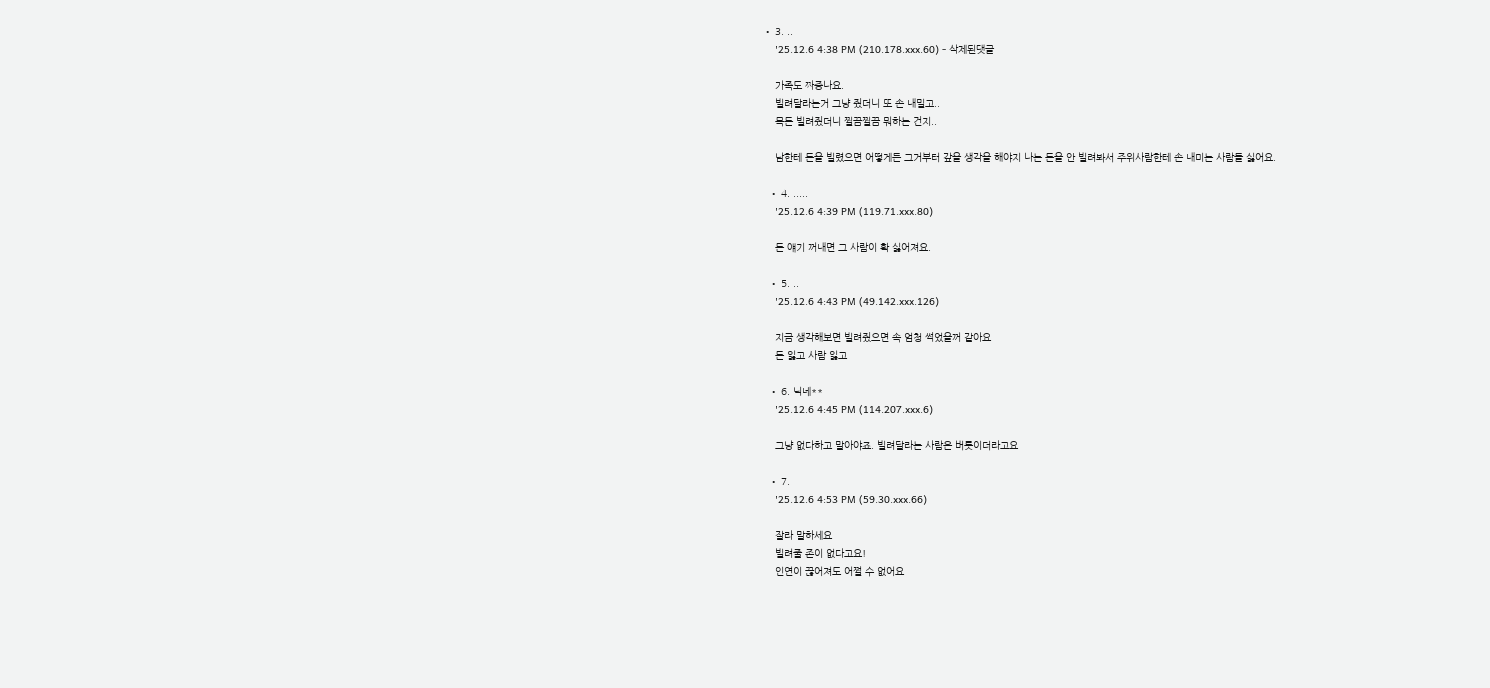• 3. ..
    '25.12.6 4:38 PM (210.178.xxx.60) - 삭제된댓글

    가족도 짜증나요.
    빌려달라는거 그냥 줬더니 또 손 내밀고..
    목돈 빌려줬더니 찔끔찔끔 뭐하는 건지..

    남한테 돈을 빌렸으면 어떻게든 그거부터 갚을 생각을 해야지 나는 돈을 안 빌려봐서 주위사람한테 손 내미는 사람들 싫어요.

  • 4. .....
    '25.12.6 4:39 PM (119.71.xxx.80)

    돈 얘기 꺼내면 그 사람이 확 싫어져요.

  • 5. ..
    '25.12.6 4:43 PM (49.142.xxx.126)

    지금 생각해보면 빌려줬으면 속 엄청 썩었을꺼 같아요
    돈 잃고 사람 잃고

  • 6. 닉네**
    '25.12.6 4:45 PM (114.207.xxx.6)

    그냥 없다하고 말아야죠. 빌려달라는 사람은 버릇이더라고요

  • 7.
    '25.12.6 4:53 PM (59.30.xxx.66)

    잘라 말하세요
    빌려줄 존이 없다고요!
    인연이 끊어져도 어쩔 수 없어요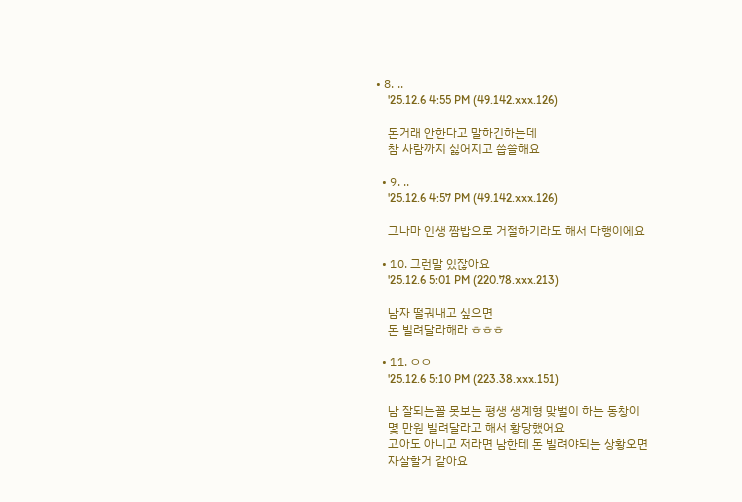• 8. ..
    '25.12.6 4:55 PM (49.142.xxx.126)

    돈거래 안한다고 말하긴하는데
    참 사람까지 싫어지고 씁쓸해요

  • 9. ..
    '25.12.6 4:57 PM (49.142.xxx.126)

    그나마 인생 짬밥으로 거절하기라도 해서 다행이에요

  • 10. 그런말 있잖아요
    '25.12.6 5:01 PM (220.78.xxx.213)

    남자 떨궈내고 싶으면
    돈 빌려달라해라 ㅎㅎㅎ

  • 11. ㅇㅇ
    '25.12.6 5:10 PM (223.38.xxx.151)

    남 잘되는꼴 못보는 평생 생계형 맞벌이 하는 동창이
    몇 만원 빌려달라고 해서 황당했어요
    고아도 아니고 저라면 남한테 돈 빌려야되는 상황오면
    자살할거 같아요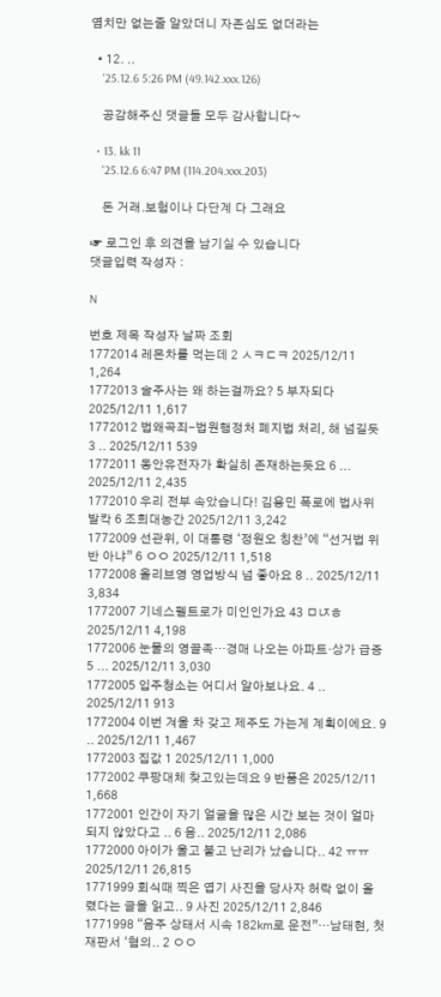염치만 없는줄 알았더니 자존심도 없더라는

  • 12. ..
    '25.12.6 5:26 PM (49.142.xxx.126)

    공감해주신 댓글들 모두 감사합니다~

  • 13. kk 11
    '25.12.6 6:47 PM (114.204.xxx.203)

    돈 거래.보험이나 다단계 다 그래요

☞ 로그인 후 의견을 남기실 수 있습니다
댓글입력 작성자 :

N

번호 제목 작성자 날짜 조회
1772014 레몬차를 먹는데 2 ㅅㅋㄷㅋ 2025/12/11 1,264
1772013 술주사는 왜 하는걸까요? 5 부자되다 2025/12/11 1,617
1772012 법왜곡죄-법원행정처 폐지법 처리, 해 넘길듯 3 .. 2025/12/11 539
1772011 동안유전자가 확실히 존재하는듯요 6 ... 2025/12/11 2,435
1772010 우리 전부 속았습니다! 김용민 폭로에 법사위 발칵 6 조희대농간 2025/12/11 3,242
1772009 선관위, 이 대통령 ‘정원오 칭찬’에 “선거법 위반 아냐” 6 ㅇㅇ 2025/12/11 1,518
1772008 올리브영 영업방식 넘 좋아요 8 .. 2025/12/11 3,834
1772007 기네스펠트로가 미인인가요 43 ㅁㄵㅎ 2025/12/11 4,198
1772006 눈물의 영끌족…경매 나오는 아파트·상가 급증 5 ... 2025/12/11 3,030
1772005 입주청소는 어디서 알아보나요. 4 .. 2025/12/11 913
1772004 이번 겨울 차 갖고 제주도 가는게 계획이에요. 9 .. 2025/12/11 1,467
1772003 집값 1 2025/12/11 1,000
1772002 쿠팡대체 찾고있는데요 9 반품은 2025/12/11 1,668
1772001 인간이 자기 얼굴을 많은 시간 보는 것이 얼마 되지 않았다고 .. 6 음.. 2025/12/11 2,086
1772000 아이가 울고 불고 난리가 났습니다.. 42 ㅠㅠ 2025/12/11 26,815
1771999 회식때 찍은 엽기 사진을 당사자 허락 없이 올렸다는 글을 읽고.. 9 사진 2025/12/11 2,846
1771998 “음주 상태서 시속 182㎞로 운전”…남태현, 첫 재판서 ‘혐의.. 2 ㅇㅇ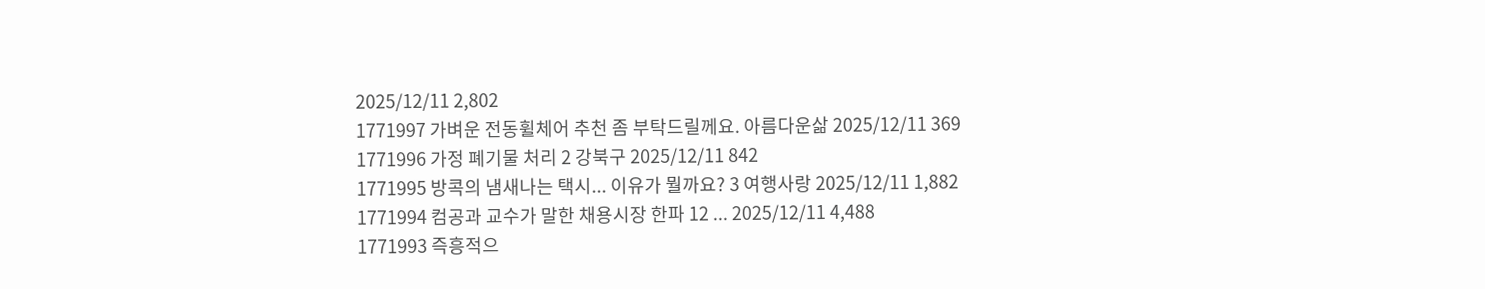2025/12/11 2,802
1771997 가벼운 전동휠체어 추천 좀 부탁드릴께요. 아름다운삶 2025/12/11 369
1771996 가정 폐기물 처리 2 강북구 2025/12/11 842
1771995 방콕의 냄새나는 택시... 이유가 뭘까요? 3 여행사랑 2025/12/11 1,882
1771994 컴공과 교수가 말한 채용시장 한파 12 ... 2025/12/11 4,488
1771993 즉흥적으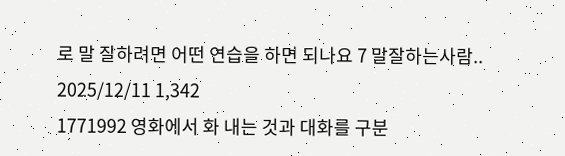로 말 잘하려면 어떤 연습을 하면 되나요 7 말잘하는사람.. 2025/12/11 1,342
1771992 영화에서 화 내는 것과 대화를 구분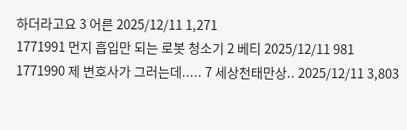하더라고요 3 어른 2025/12/11 1,271
1771991 먼지 흡입만 되는 로봇 청소기 2 베티 2025/12/11 981
1771990 제 변호사가 그러는데..... 7 세상천태만상.. 2025/12/11 3,803